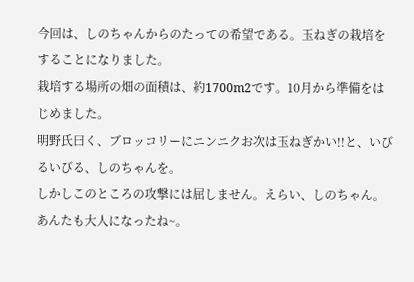今回は、しのちゃんからのたっての希望である。玉ねぎの栽培をすることになりました。
栽培する場所の畑の面積は、約1700m2です。10月から準備をはじめました。
明野氏曰く、ブロッコリーにニンニクお次は玉ねぎかい!!と、いびるいびる、しのちゃんを。
しかしこのところの攻撃には屈しません。えらい、しのちゃん。あんたも大人になったね~。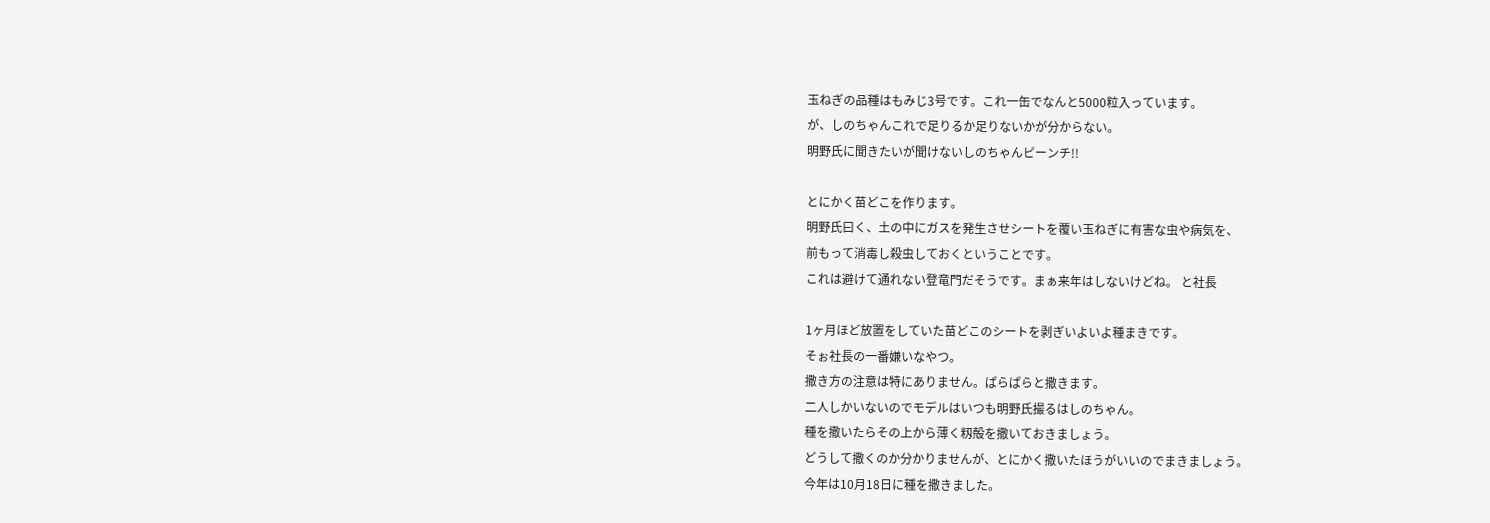玉ねぎの品種はもみじ3号です。これ一缶でなんと5000粒入っています。
が、しのちゃんこれで足りるか足りないかが分からない。
明野氏に聞きたいが聞けないしのちゃんピーンチ!!

とにかく苗どこを作ります。
明野氏曰く、土の中にガスを発生させシートを覆い玉ねぎに有害な虫や病気を、
前もって消毒し殺虫しておくということです。
これは避けて通れない登竜門だそうです。まぁ来年はしないけどね。 と社長

1ヶ月ほど放置をしていた苗どこのシートを剥ぎいよいよ種まきです。
そぉ社長の一番嫌いなやつ。
撒き方の注意は特にありません。ぱらぱらと撒きます。
二人しかいないのでモデルはいつも明野氏撮るはしのちゃん。
種を撒いたらその上から薄く籾殻を撒いておきましょう。
どうして撒くのか分かりませんが、とにかく撒いたほうがいいのでまきましょう。
今年は10月18日に種を撒きました。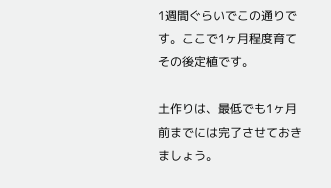1週間ぐらいでこの通りです。ここで1ヶ月程度育てその後定植です。

土作りは、最低でも1ヶ月前までには完了させておきましょう。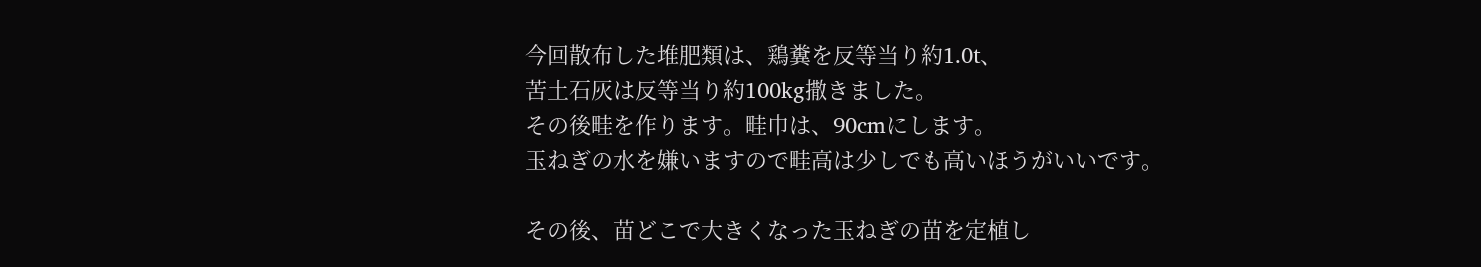今回散布した堆肥類は、鶏糞を反等当り約1.0t、
苦土石灰は反等当り約100kg撒きました。
その後畦を作ります。畦巾は、90cmにします。
玉ねぎの水を嫌いますので畦高は少しでも高いほうがいいです。

その後、苗どこで大きくなった玉ねぎの苗を定植し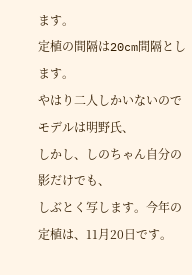ます。
定植の間隔は20cm間隔とします。
やはり二人しかいないのでモデルは明野氏、
しかし、しのちゃん自分の影だけでも、
しぶとく写します。今年の定植は、11月20日です。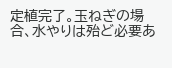定植完了。玉ねぎの場合、水やりは殆ど必要あ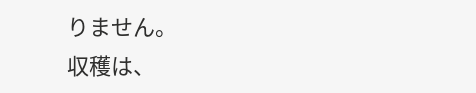りません。
収穫は、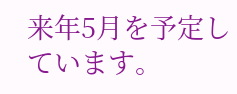来年5月を予定しています。